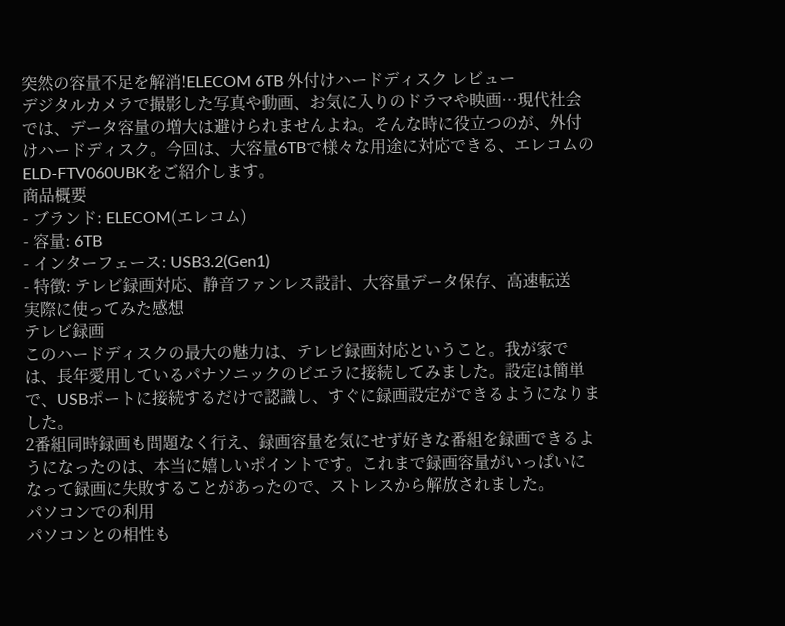突然の容量不足を解消!ELECOM 6TB 外付けハードディスク レビュー
デジタルカメラで撮影した写真や動画、お気に入りのドラマや映画…現代社会では、データ容量の増大は避けられませんよね。そんな時に役立つのが、外付けハードディスク。今回は、大容量6TBで様々な用途に対応できる、エレコムのELD-FTV060UBKをご紹介します。
商品概要
- ブランド: ELECOM(エレコム)
- 容量: 6TB
- インターフェース: USB3.2(Gen1)
- 特徴: テレビ録画対応、静音ファンレス設計、大容量データ保存、高速転送
実際に使ってみた感想
テレビ録画
このハードディスクの最大の魅力は、テレビ録画対応ということ。我が家では、長年愛用しているパナソニックのビエラに接続してみました。設定は簡単で、USBポートに接続するだけで認識し、すぐに録画設定ができるようになりました。
2番組同時録画も問題なく行え、録画容量を気にせず好きな番組を録画できるようになったのは、本当に嬉しいポイントです。これまで録画容量がいっぱいになって録画に失敗することがあったので、ストレスから解放されました。
パソコンでの利用
パソコンとの相性も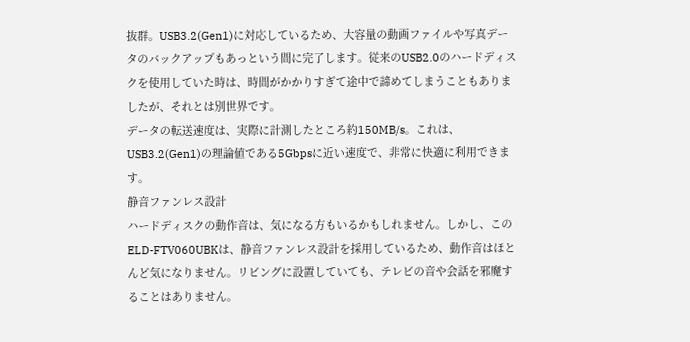抜群。USB3.2(Gen1)に対応しているため、大容量の動画ファイルや写真データのバックアップもあっという間に完了します。従来のUSB2.0のハードディスクを使用していた時は、時間がかかりすぎて途中で諦めてしまうこともありましたが、それとは別世界です。
データの転送速度は、実際に計測したところ約150MB/s。これは、USB3.2(Gen1)の理論値である5Gbpsに近い速度で、非常に快適に利用できます。
静音ファンレス設計
ハードディスクの動作音は、気になる方もいるかもしれません。しかし、このELD-FTV060UBKは、静音ファンレス設計を採用しているため、動作音はほとんど気になりません。リビングに設置していても、テレビの音や会話を邪魔することはありません。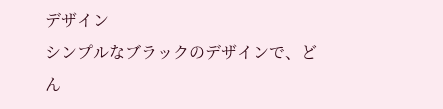デザイン
シンプルなブラックのデザインで、どん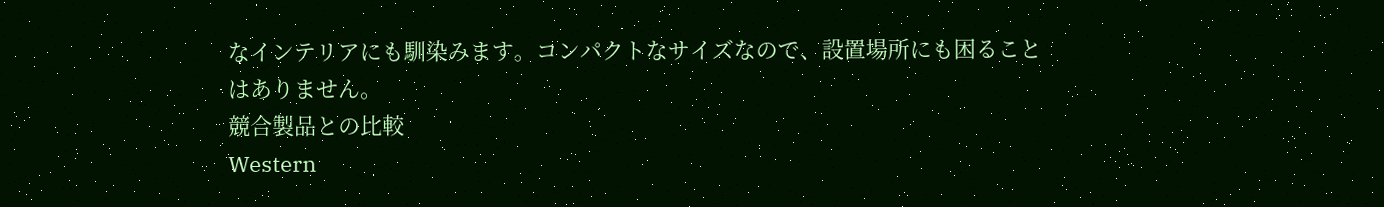なインテリアにも馴染みます。コンパクトなサイズなので、設置場所にも困ることはありません。
競合製品との比較
Western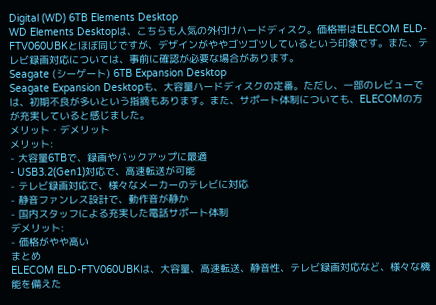Digital (WD) 6TB Elements Desktop
WD Elements Desktopは、こちらも人気の外付けハードディスク。価格帯はELECOM ELD-FTV060UBKとほぼ同じですが、デザインがややゴツゴツしているという印象です。また、テレビ録画対応については、事前に確認が必要な場合があります。
Seagate (シーゲート) 6TB Expansion Desktop
Seagate Expansion Desktopも、大容量ハードディスクの定番。ただし、一部のレビューでは、初期不良が多いという指摘もあります。また、サポート体制についても、ELECOMの方が充実していると感じました。
メリット・デメリット
メリット:
- 大容量6TBで、録画やバックアップに最適
- USB3.2(Gen1)対応で、高速転送が可能
- テレビ録画対応で、様々なメーカーのテレビに対応
- 静音ファンレス設計で、動作音が静か
- 国内スタッフによる充実した電話サポート体制
デメリット:
- 価格がやや高い
まとめ
ELECOM ELD-FTV060UBKは、大容量、高速転送、静音性、テレビ録画対応など、様々な機能を備えた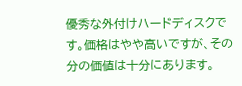優秀な外付けハードディスクです。価格はやや高いですが、その分の価値は十分にあります。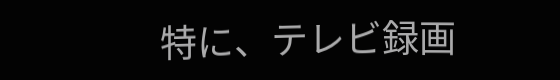特に、テレビ録画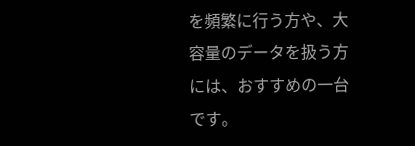を頻繁に行う方や、大容量のデータを扱う方には、おすすめの一台です。